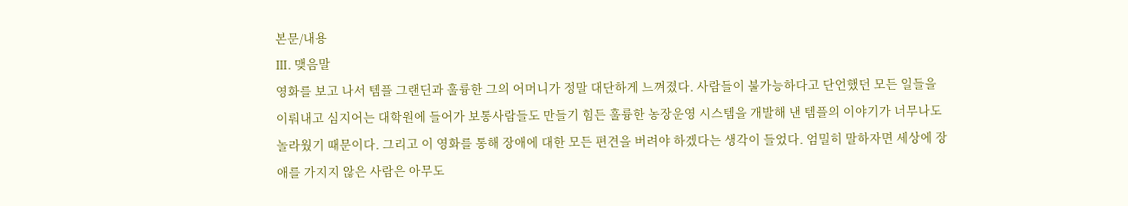본문/내용
Ⅲ. 맺음말
영화를 보고 나서 템플 그랜딘과 훌륭한 그의 어머니가 정말 대단하게 느껴졌다. 사람들이 불가능하다고 단언했던 모든 일들을 이뤄내고 심지어는 대학원에 들어가 보통사람들도 만들기 힘든 훌륭한 농장운영 시스템을 개발해 낸 템플의 이야기가 너무나도 놀라웠기 때문이다. 그리고 이 영화를 통해 장애에 대한 모든 편견을 버려야 하겠다는 생각이 들었다. 엄밀히 말하자면 세상에 장애를 가지지 않은 사람은 아무도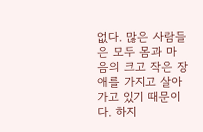없다. 많은 사람들은 모두 몸과 마음의 크고 작은 장애를 가지고 살아가고 있기 때문이다. 하지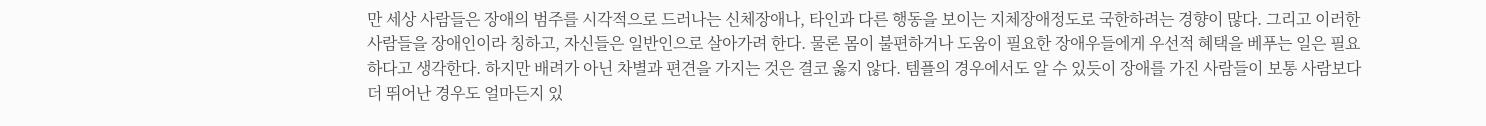만 세상 사람들은 장애의 범주를 시각적으로 드러나는 신체장애나, 타인과 다른 행동을 보이는 지체장애정도로 국한하려는 경향이 많다. 그리고 이러한 사람들을 장애인이라 칭하고, 자신들은 일반인으로 살아가려 한다. 물론 몸이 불편하거나 도움이 필요한 장애우들에게 우선적 혜택을 베푸는 일은 필요하다고 생각한다. 하지만 배려가 아닌 차별과 편견을 가지는 것은 결코 옳지 않다. 템플의 경우에서도 알 수 있듯이 장애를 가진 사람들이 보통 사람보다 더 뛰어난 경우도 얼마든지 있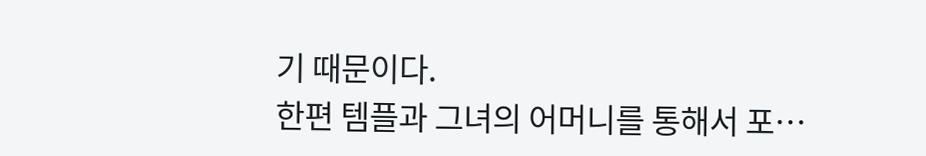기 때문이다.
한편 템플과 그녀의 어머니를 통해서 포…